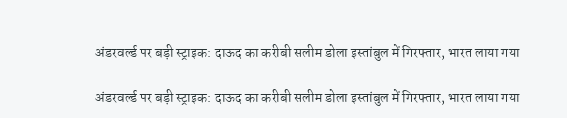अंडरवर्ल्ड पर बड़ी स्ट्राइक: दाऊद का करीबी सलीम डोला इस्तांबुल में गिरफ्तार, भारत लाया गया

अंडरवर्ल्ड पर बड़ी स्ट्राइक: दाऊद का करीबी सलीम डोला इस्तांबुल में गिरफ्तार, भारत लाया गया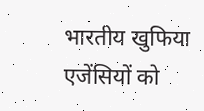भारतीय खुफिया एजेंसियों को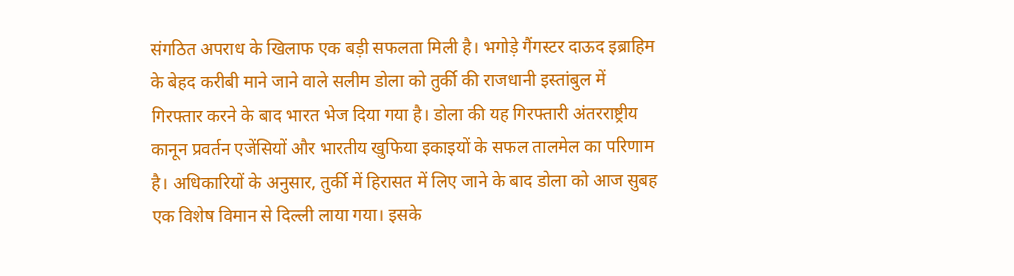संगठित अपराध के खिलाफ एक बड़ी सफलता मिली है। भगोड़े गैंगस्टर दाऊद इब्राहिम के बेहद करीबी माने जाने वाले सलीम डोला को तुर्की की राजधानी इस्तांबुल में गिरफ्तार करने के बाद भारत भेज दिया गया है। डोला की यह गिरफ्तारी अंतरराष्ट्रीय कानून प्रवर्तन एजेंसियों और भारतीय खुफिया इकाइयों के सफल तालमेल का परिणाम है। अधिकारियों के अनुसार, तुर्की में हिरासत में लिए जाने के बाद डोला को आज सुबह एक विशेष विमान से दिल्ली लाया गया। इसके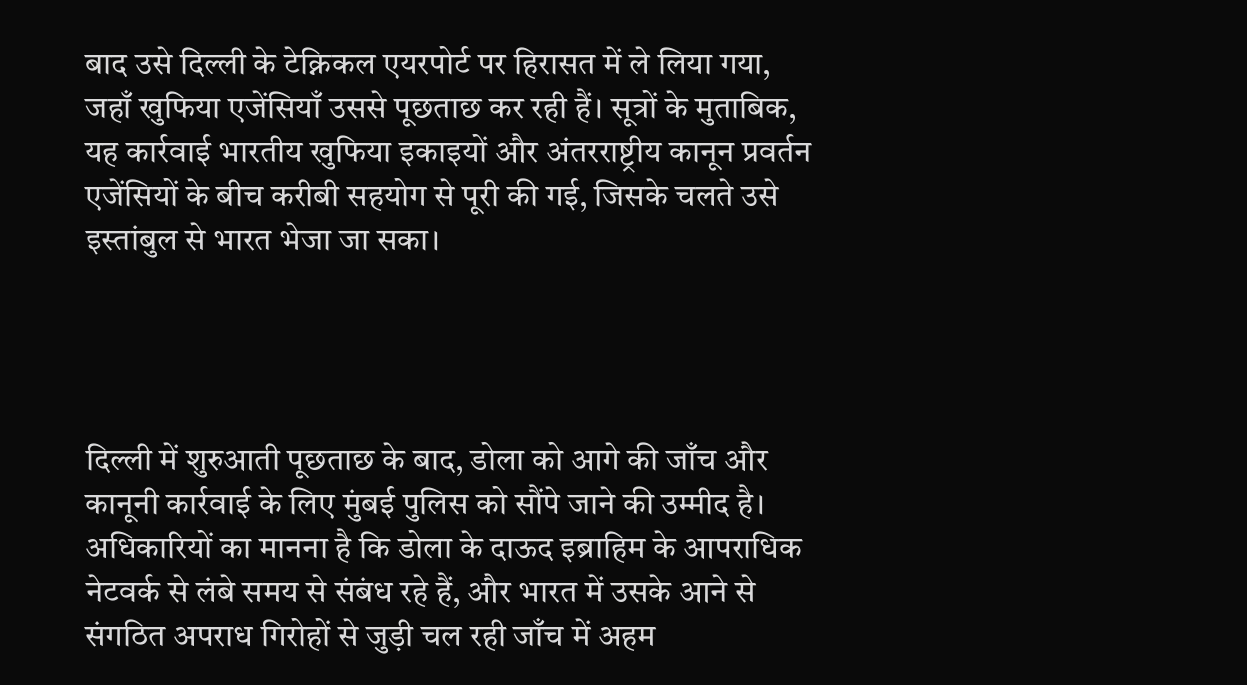बाद उसे दिल्ली के टेक्निकल एयरपोर्ट पर हिरासत में ले लिया गया, जहाँ खुफिया एजेंसियाँ उससे पूछताछ कर रही हैं। सूत्रों के मुताबिक, यह कार्रवाई भारतीय खुफिया इकाइयों और अंतरराष्ट्रीय कानून प्रवर्तन एजेंसियों के बीच करीबी सहयोग से पूरी की गई, जिसके चलते उसे इस्तांबुल से भारत भेजा जा सका।




दिल्ली में शुरुआती पूछताछ के बाद, डोला को आगे की जाँच और कानूनी कार्रवाई के लिए मुंबई पुलिस को सौंपे जाने की उम्मीद है। अधिकारियों का मानना है कि डोला के दाऊद इब्राहिम के आपराधिक नेटवर्क से लंबे समय से संबंध रहे हैं, और भारत में उसके आने से संगठित अपराध गिरोहों से जुड़ी चल रही जाँच में अहम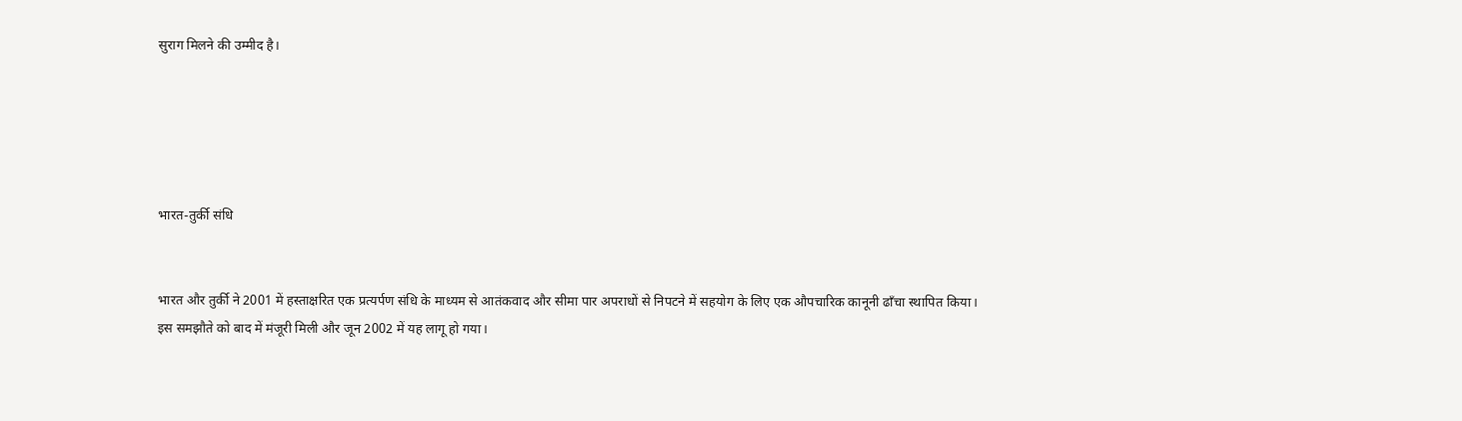सुराग मिलने की उम्मीद है।





भारत-तुर्की संधि


भारत और तुर्की ने 2001 में हस्ताक्षरित एक प्रत्यर्पण संधि के माध्यम से आतंकवाद और सीमा पार अपराधों से निपटने में सहयोग के लिए एक औपचारिक कानूनी ढाँचा स्थापित किया। इस समझौते को बाद में मंजूरी मिली और जून 2002 में यह लागू हो गया।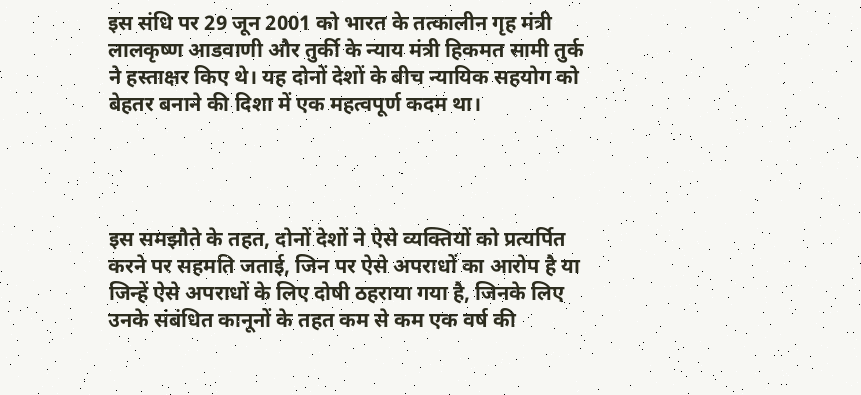इस संधि पर 29 जून 2001 को भारत के तत्कालीन गृह मंत्री लालकृष्ण आडवाणी और तुर्की के न्याय मंत्री हिकमत सामी तुर्क ने हस्ताक्षर किए थे। यह दोनों देशों के बीच न्यायिक सहयोग को बेहतर बनाने की दिशा में एक महत्वपूर्ण कदम था।




इस समझौते के तहत, दोनों देशों ने ऐसे व्यक्तियों को प्रत्यर्पित करने पर सहमति जताई, जिन पर ऐसे अपराधों का आरोप है या जिन्हें ऐसे अपराधों के लिए दोषी ठहराया गया है, जिनके लिए उनके संबंधित कानूनों के तहत कम से कम एक वर्ष की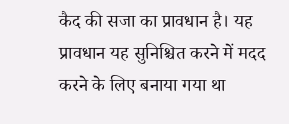कैद की सजा का प्रावधान है। यह प्रावधान यह सुनिश्चित करने में मदद करने के लिए बनाया गया था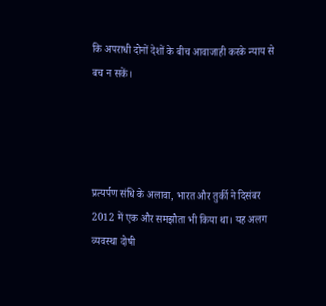कि अपराधी दोनों देशों के बीच आवाजाही करके न्याय से बच न सकें।




प्रत्यर्पण संधि के अलावा, भारत और तुर्की ने दिसंबर 2012 में एक और समझौता भी किया था। यह अलग व्यवस्था दोषी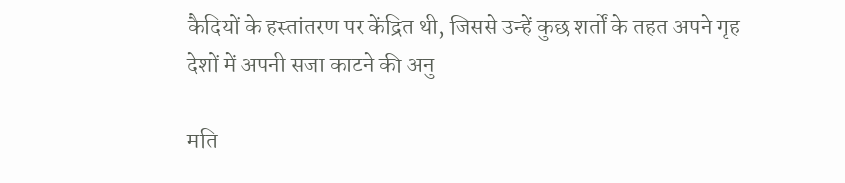कैदियों के हस्तांतरण पर केंद्रित थी, जिससे उन्हें कुछ शर्तों के तहत अपने गृह देशों में अपनी सजा काटने की अनु

मति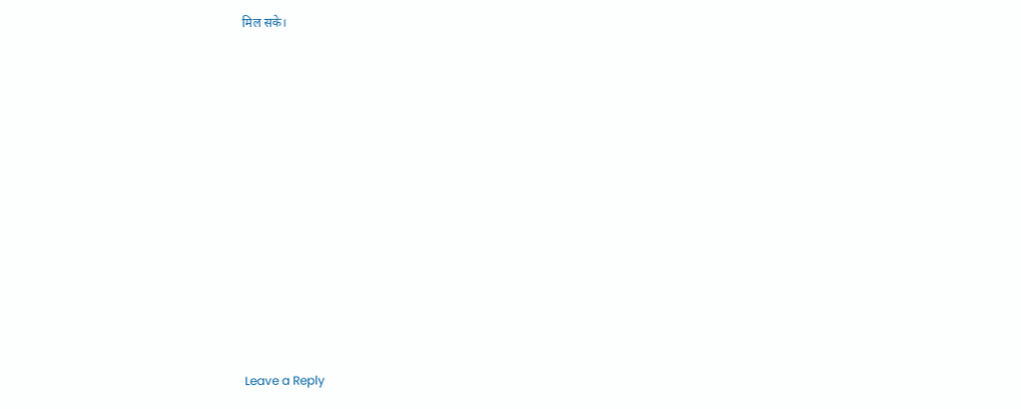मिल सके।












Leave a Reply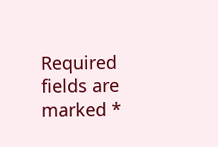Required fields are marked *